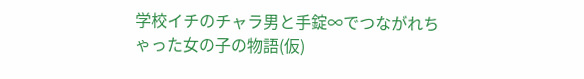学校イチのチャラ男と手錠∞でつながれちゃった女の子の物語(仮)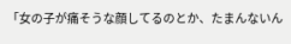「女の子が痛そうな顔してるのとか、たまんないん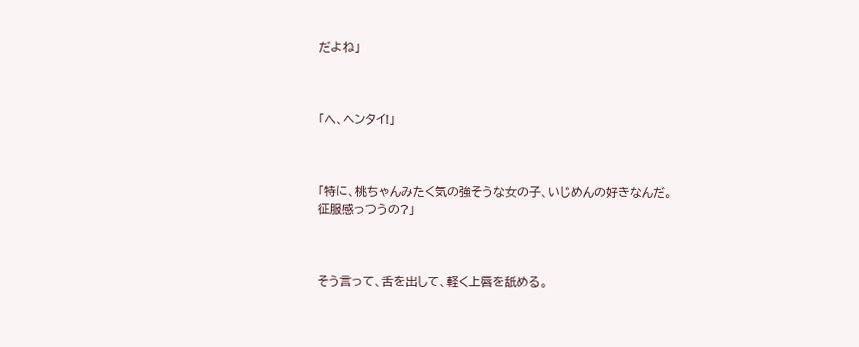だよね」



「へ、ヘンタイ!」



「特に、桃ちゃんみたく気の強そうな女の子、いじめんの好きなんだ。
征服感っつうの?」



そう言って、舌を出して、軽く上唇を舐める。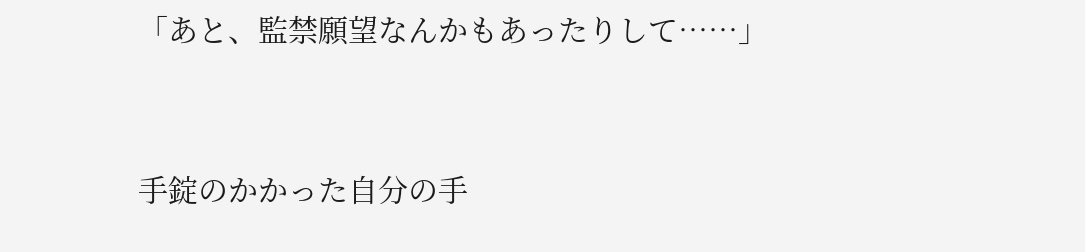「あと、監禁願望なんかもあったりして……」



手錠のかかった自分の手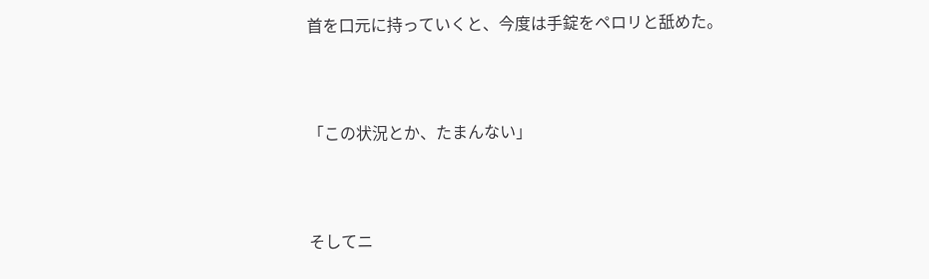首を口元に持っていくと、今度は手錠をペロリと舐めた。



「この状況とか、たまんない」



そしてニ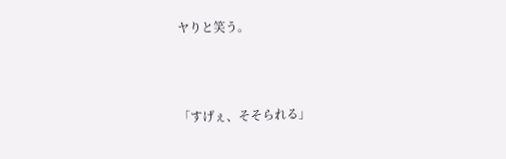ヤりと笑う。



「すげぇ、そそられる」